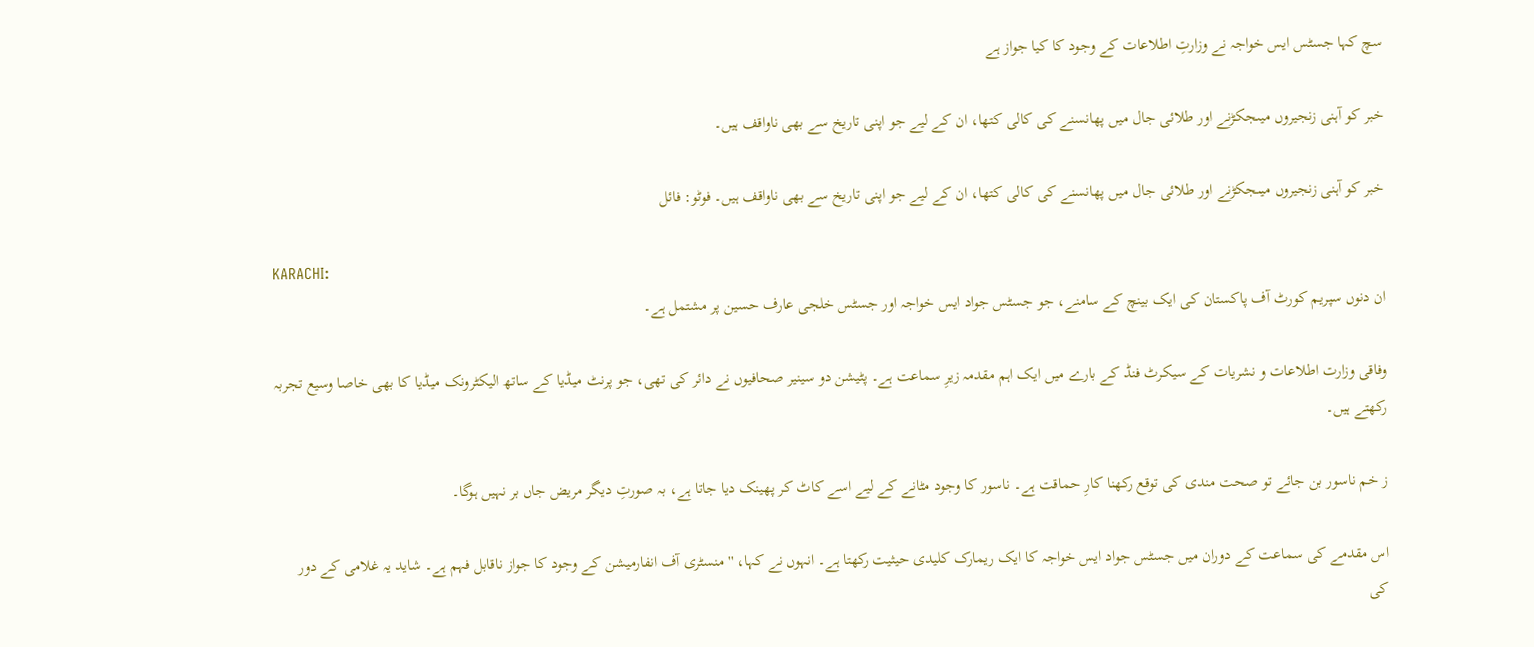سچ کہا جسٹس ایس خواجہ نے وزارتِ اطلاعات کے وجود کا کیا جواز ہے

خبر کو آہنی زنجیروں میںجکڑنے اور طلائی جال میں پھانسنے کی کالی کتھا، ان کے لیے جو اپنی تاریخ سے بھی ناواقف ہیں۔

خبر کو آہنی زنجیروں میںجکڑنے اور طلائی جال میں پھانسنے کی کالی کتھا، ان کے لیے جو اپنی تاریخ سے بھی ناواقف ہیں۔ فوٹو: فائل

KARACHI:
ان دنوں سپریم کورٹ آف پاکستان کی ایک بینچ کے سامنے، جو جسٹس جواد ایس خواجہ اور جسٹس خلجی عارف حسین پر مشتمل ہے۔

وفاقی وزارت اطلاعات و نشریات کے سیکرٹ فنڈ کے بارے میں ایک اہم مقدمہ زیرِ سماعت ہے۔ پٹیشن دو سینیر صحافیوں نے دائر کی تھی، جو پرنٹ میڈیا کے ساتھ الیکٹرونک میڈیا کا بھی خاصا وسیع تجربہ رکھتے ہیں۔

ز خم ناسور بن جائے تو صحت مندی کی توقع رکھنا کارِ حماقت ہے۔ ناسور کا وجود مٹانے کے لیے اسے کاٹ کر پھینک دیا جاتا ہے، بہ صورتِ دیگر مریض جاں بر نہیں ہوگا۔

اس مقدمے کی سماعت کے دوران میں جسٹس جواد ایس خواجہ کا ایک ریمارک کلیدی حیثیت رکھتا ہے۔ انہوں نے کہا، ''منسٹری آف انفارمیشن کے وجود کا جواز ناقابل فہم ہے۔ شاید یہ غلامی کے دور کی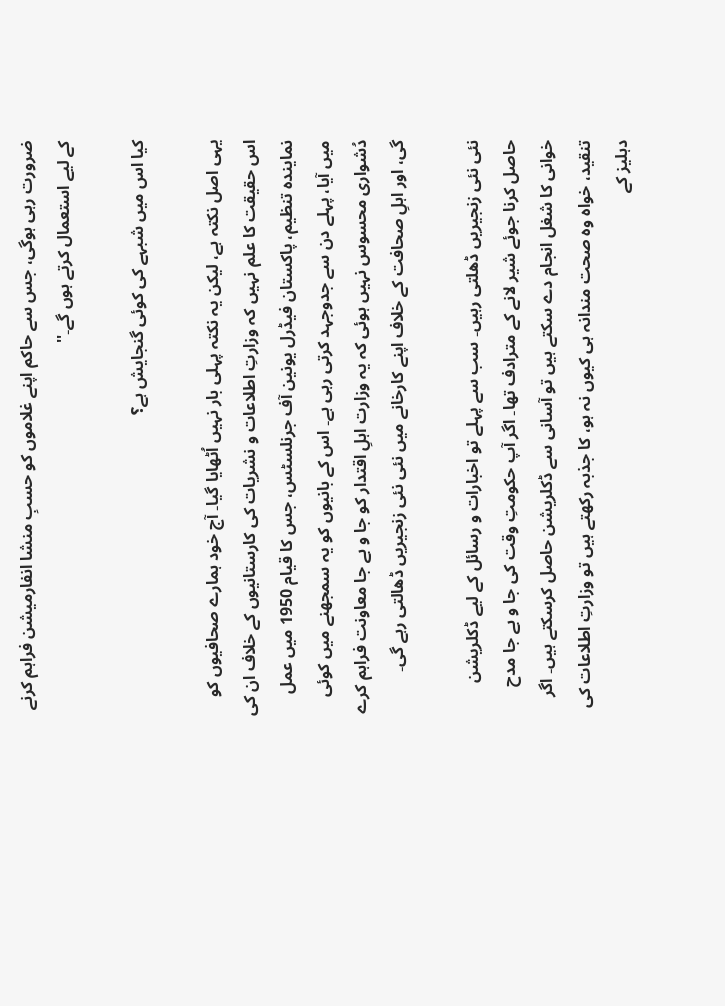ضرورت رہی ہوگی، جس سے حاکم اپنے غلاموں کو حسبِ منشا انفارمیشن فراہم کرنے کے لیے استعمال کرتے ہوں گے۔''

کیا اس میں شبہے کی کوئی گنجایش ہے؟

یہی اصل نکتہ ہے، لیکن یہ نکتہ پہلی بار نہیں اُٹھایا گیا۔ آج خود ہمارے صحافیوں کو اس حقیقت کا علم نہیں کہ وزارتِ اطلاعات و نشریات کی کارستانیوں کے خلاف ان کی نمایندہ تنظیم، پاکستان فیڈرل یونین آف جرنلسٹس، جس کا قیام 1950 میں عمل میں آیا، پہلے دن سے جدوجہد کرتی رہی ہے۔ اس کے بانیوں کو یہ سمجھنے میں کوئی دُشواری محسوس نہیں ہوئی کہ یہ وزارت اہلِ اقتدار کو جا و بے جا معاونت فراہم کرے گی، اور اہلِ صحافت کے خلاف اپنے کارخانے میں نئی نئی زنجیریں ڈھالتی رہے گی۔

نئی نئی زنجیریں ڈھلتی رہیں۔ سب سے پہلے تو اخبارات و رسائل کے لیے ڈکلریشن حاصل کرنا جوئے شیر لانے کے مترادف تھا۔ اگر آپ حکومتِ وقت کی جا و بے جا مدح خوانی کا شغل انجام دے سکتے ہیں تو آسانی سے ڈکلریشن حاصل کرسکتے ہیں۔ اگر تنقید، خواہ وہ صحت مندانہ ہی کیوں نہ ہو، کا جذبہ رکھتے ہیں تو وزارتِ اطلاعات کی دہلیز کے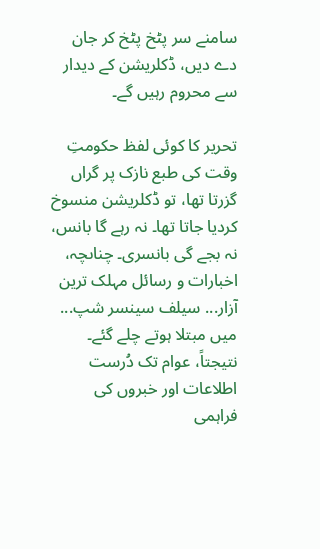سامنے سر پٹخ پٹخ کر جان دے دیں، ڈکلریشن کے دیدار سے محروم رہیں گے۔

تحریر کا کوئی لفظ حکومتِ وقت کی طبع نازک پر گراں گزرتا تھا، تو ڈکلریشن منسوخ کردیا جاتا تھا۔ نہ رہے گا بانس، نہ بجے گی بانسری۔ چناںچہ، اخبارات و رسائل مہلک ترین آزار... سیلف سینسر شپ... میں مبتلا ہوتے چلے گئے۔ نتیجتاً، عوام تک دُرست اطلاعات اور خبروں کی فراہمی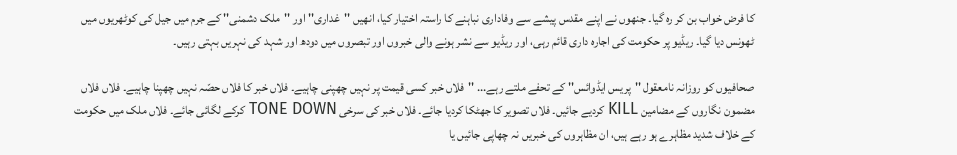کا فرض خواب بن کر رہ گیا۔ جنھوں نے اپنے مقدس پیشے سے وفاداری نباہنے کا راستہ اختیار کیا، انھیں ''غداری'' اور ''ملک دشمنی'' کے جرم میں جیل کی کوٹھریوں میں ٹھونس دیا گیا۔ ریڈیو پر حکومت کی اجارہ داری قائم رہی، اور ریڈیو سے نشر ہونے والی خبروں اور تبصروں میں دودھ اور شہد کی نہریں بہتی رہیں۔

صحافیوں کو روزانہ نامعقول ''پریس ایڈوائس'' کے تحفے ملتے رہے... ''فلاں خبر کسی قیمت پر نہیں چھپنی چاہیے۔ فلاں خبر کا فلاں حصّہ نہیں چھپنا چاہیے۔ فلاں فلاں مضمون نگاروں کے مضامین KILL کردیے جائیں۔ فلاں تصویر کا جھٹکا کردیا جائے۔ فلاں خبر کی سرخی TONE DOWN کرکے لگائی جائے۔ فلاں ملک میں حکومت کے خلاف شدید مظاہرے ہو رہے ہیں، ان مظاہروں کی خبریں نہ چھاپی جائیں یا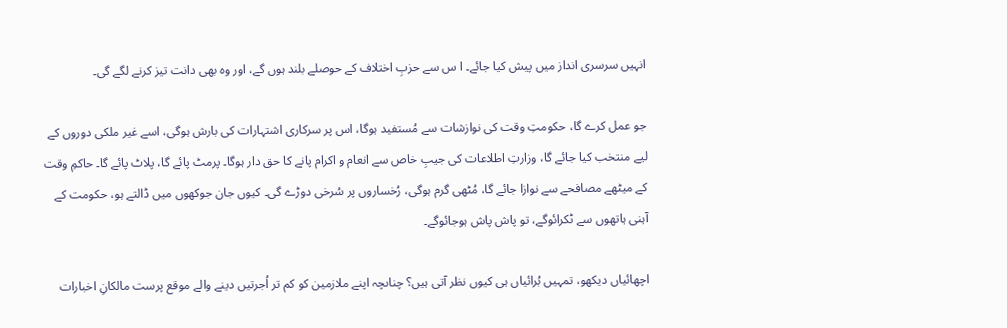انہیں سرسری انداز میں پیش کیا جائے۔ ا س سے حزبِ اختلاف کے حوصلے بلند ہوں گے، اور وہ بھی دانت تیز کرنے لگے گی۔

جو عمل کرے گا، حکومتِ وقت کی نوازشات سے مُستفید ہوگا، اس پر سرکاری اشتہارات کی بارش ہوگی، اسے غیر ملکی دوروں کے لیے منتخب کیا جائے گا، وزارتِ اطلاعات کی جیبِ خاص سے انعام و اکرام پانے کا حق دار ہوگا۔ پرمٹ پائے گا، پلاٹ پائے گا۔ حاکمِ وقت کے میٹھے مصافحے سے نوازا جائے گا، مُٹھی گرم ہوگی، رُخساروں پر سُرخی دوڑے گی۔ کیوں جان جوکھوں میں ڈالتے ہو، حکومت کے آہنی ہاتھوں سے ٹکرائوگے، تو پاش پاش ہوجائوگے۔

اچھائیاں دیکھو، تمہیں بُرائیاں ہی کیوں نظر آتی ہیں؟ چناںچہ اپنے ملازمین کو کم تر اُجرتیں دینے والے موقع پرست مالکانِ اخبارات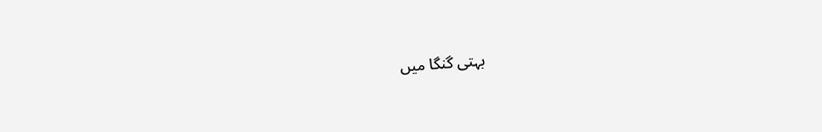بہتی گنگا میں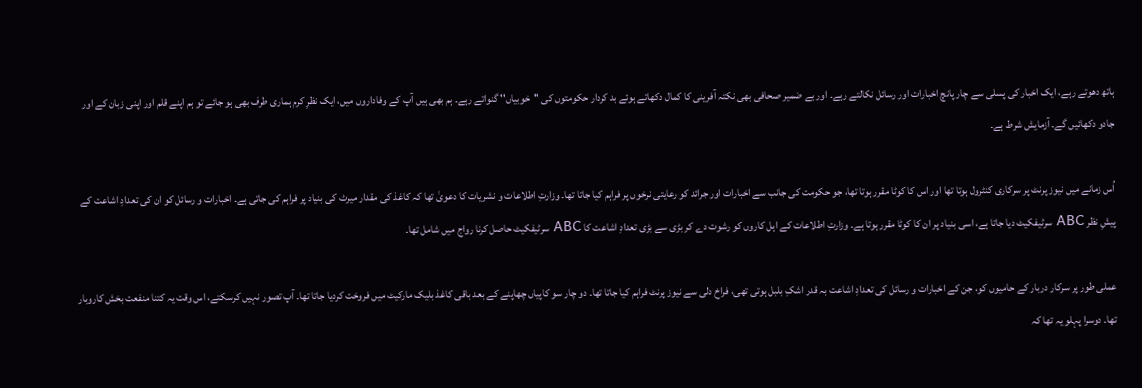ہاتھ دھوتے رہے، ایک اخبار کی پسلی سے چار پانچ اخبارات اور رسائل نکالتے رہے۔ اور بے ضمیر صحافی بھی نکتہ آفرینی کا کمال دکھاتے ہوئے بد کردار حکومتوں کی ''خوبیاں'' گنواتے رہے۔ ہم بھی ہیں آپ کے وفاداروں میں، ایک نظرِ کرم ہماری طرف بھی ہو جائے تو ہم اپنے قلم اور اپنی زبان کے اور جادو دکھائیں گے۔ آزمایش شرط ہے۔

اُس زمانے میں نیوز پرنٹ پر سرکاری کنٹرول ہوتا تھا اور اس کا کوٹا مقرر ہوتا تھا، جو حکومت کی جانب سے اخبارات اور جرائد کو رعایتی نرخوں پر فراہم کیا جاتا تھا۔ وزارتِ اطلاعات و نشریات کا دعویٰ تھا کہ کاغذ کی مقدار میرٹ کی بنیاد پر فراہم کی جاتی ہے۔ اخبارات و رسائل کو ان کی تعدادِ اشاعت کے پیشِ نظر ABC سرٹیفکیٹ دیا جاتا ہے، اسی بنیاد پر ان کا کوٹا مقرر ہوتا ہے۔ وزارتِ اطلاعات کے اہل کاروں کو رشوت دے کر بڑی سے بڑی تعدادِ اشاعت کا ABC سرٹیفکیٹ حاصل کرنا رواج میں شامل تھا۔

عملی طور پر سرکار دربار کے حامیوں کو، جن کے اخبارات و رسائل کی تعدادِ اشاعت بہ قدر اشکِ بلبل ہوتی تھی، فراخ دلی سے نیوز پرنٹ فراہم کیا جاتا تھا۔ دو چار سو کاپیاں چھاپنے کے بعد باقی کاغذ بلیک مارکیٹ میں فروخت کردیا جاتا تھا۔ آپ تصور نہیں کرسکتے، اس وقت یہ کتنا منفعت بخش کاروبار تھا۔ دوسرا پہلو یہ تھا کہ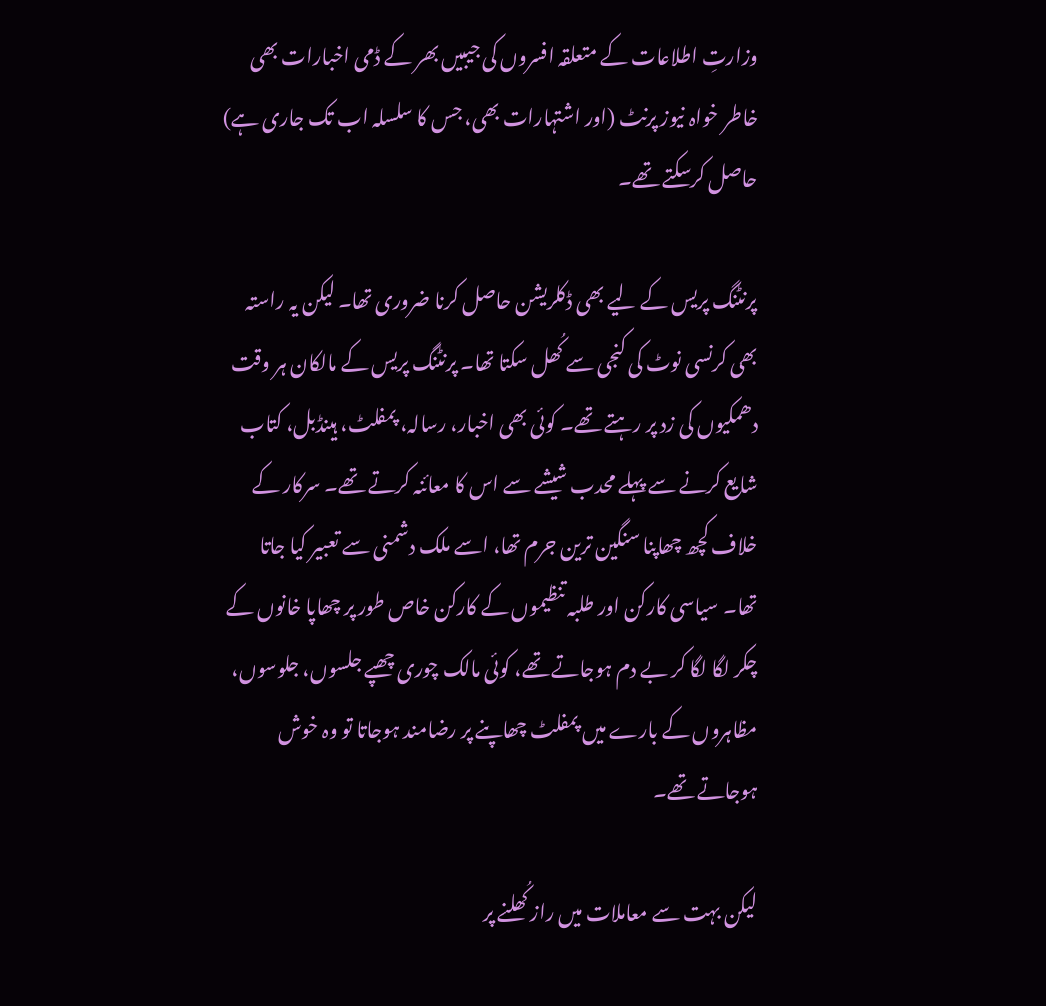وزارتِ اطلاعات کے متعلقہ افسروں کی جیبیں بھر کے ڈمی اخبارات بھی خاطر خواہ نیوز پرنٹ (اور اشتہارات بھی، جس کا سلسلہ اب تک جاری ہے) حاصل کرسکتے تھے۔

پرنٹنگ پریس کے لیے بھی ڈکلریشن حاصل کرنا ضروری تھا۔ لیکن یہ راستہ بھی کرنسی نوٹ کی کنجی سے کُھل سکتا تھا۔ پرنٹنگ پریس کے مالکان ہر وقت دھمکیوں کی زد پر رہتے تھے۔ کوئی بھی اخبار، رسالہ، پمفلٹ، ہینڈبل، کتاب شایع کرنے سے پہلے محدب شیشے سے اس کا معائنہ کرتے تھے۔ سرکار کے خلاف کچھ چھاپنا سنگین ترین جرم تھا، اسے ملک دشمنی سے تعبیر کیا جاتا تھا۔ سیاسی کارکن اور طلبہ تنظیموں کے کارکن خاص طور پر چھاپا خانوں کے چکر لگا لگا کر بے دم ہوجاتے تھے، کوئی مالک چوری چھپے جلسوں، جلوسوں، مظاہروں کے بارے میں پمفلٹ چھاپنے پر رضامند ہوجاتا تو وہ خوش ہوجاتے تھے۔

لیکن بہت سے معاملات میں راز کُھلنے پر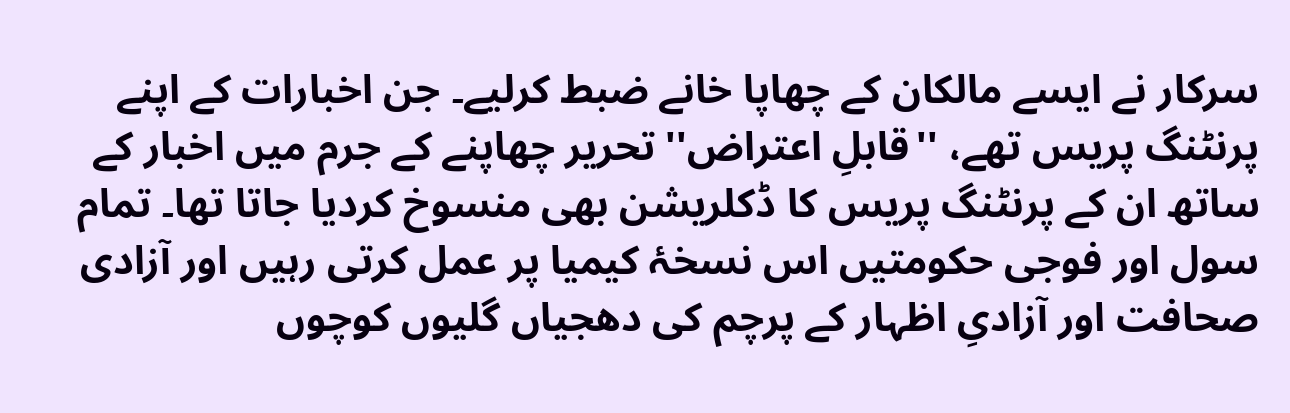سرکار نے ایسے مالکان کے چھاپا خانے ضبط کرلیے۔ جن اخبارات کے اپنے پرنٹنگ پریس تھے، ''قابلِ اعتراض'' تحریر چھاپنے کے جرم میں اخبار کے ساتھ ان کے پرنٹنگ پریس کا ڈکلریشن بھی منسوخ کردیا جاتا تھا۔ تمام سول اور فوجی حکومتیں اس نسخۂ کیمیا پر عمل کرتی رہیں اور آزادی صحافت اور آزادیِ اظہار کے پرچم کی دھجیاں گلیوں کوچوں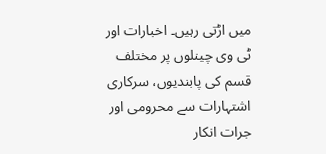میں اڑتی رہیں۔ اخبارات اور ٹی وی چینلوں پر مختلف قسم کی پابندیوں، سرکاری اشتہارات سے محرومی اور جرات انکار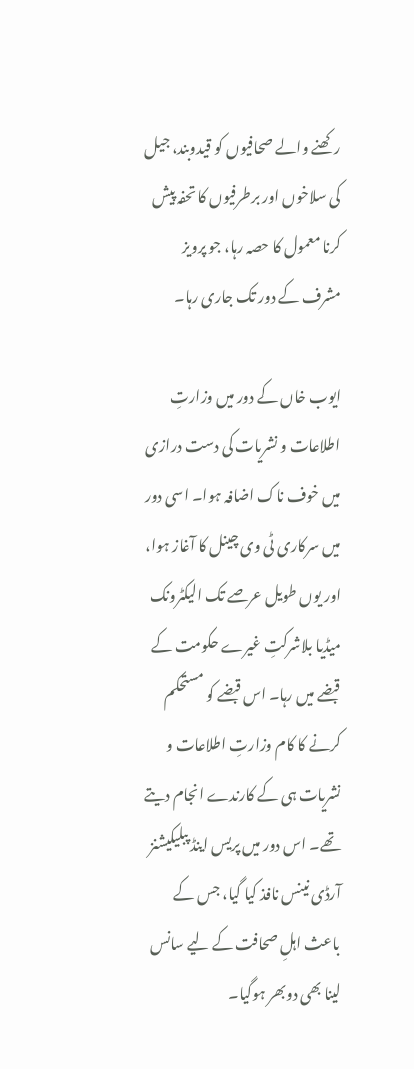رکھنے والے صحافیوں کو قیدوبند، جیل کی سلاخوں اور برطرفیوں کا تحفہ پیش کرنا معمول کا حصہ رہا، جو پرویز مشرف کے دور تک جاری رہا۔

ایوب خاں کے دور میں وزارتِ اطلاعات و نشریات کی دست درازی میں خوف ناک اضافہ ہوا۔ اسی دور میں سرکاری ٹی وی چینل کا آغاز ہوا، اور یوں طویل عرصے تک الیکٹرونک میڈیا بلاشرکتِ غیرے حکومت کے قبضے میں رہا۔ اس قبضے کو مستحکم کرنے کا کام وزارتِ اطلاعات و نشریات ہی کے کارندے انجام دیتے تھے۔ اس دور میں پریس اینڈ پبلیکیشنز آرڈی نینس نافذ کیا گیا، جس کے باعث اہلِ صحافت کے لیے سانس لینا بھی دوبھر ہوگیا۔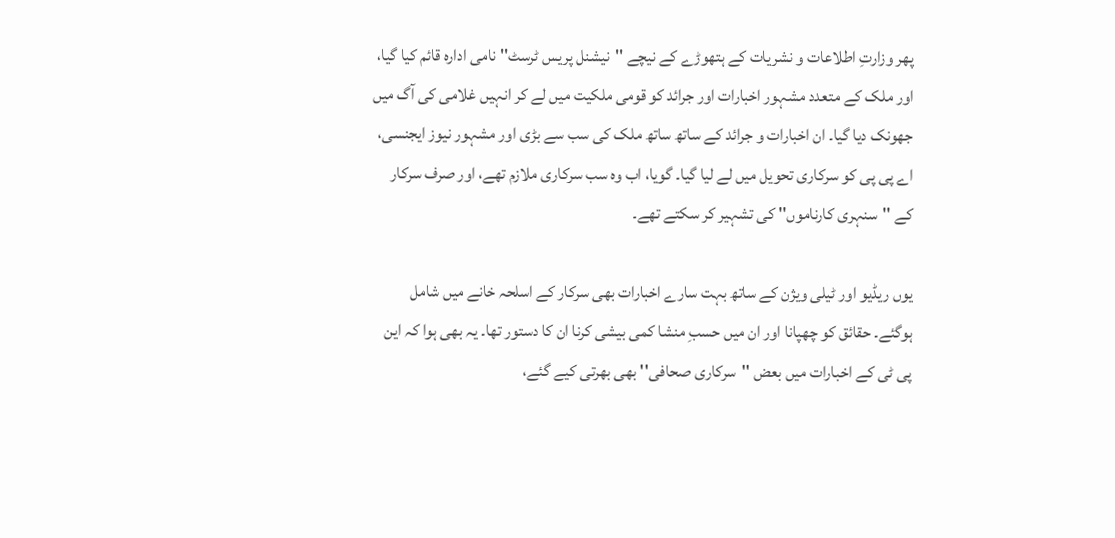پھر وزارتِ اطلاعات و نشریات کے ہتھوڑے کے نیچے ''نیشنل پریس ٹرسٹ'' نامی ادارہ قائم کیا گیا، اور ملک کے متعدد مشہور اخبارات اور جرائد کو قومی ملکیت میں لے کر انہیں غلامی کی آگ میں جھونک دیا گیا۔ ان اخبارات و جرائد کے ساتھ ساتھ ملک کی سب سے بڑی اور مشہور نیوز ایجنسی، اے پی پی کو سرکاری تحویل میں لے لیا گیا۔ گویا، اب وہ سب سرکاری ملازم تھے، اور صرف سرکار کے ''سنہری کارناموں'' کی تشہیر کر سکتے تھے۔

یوں ریڈیو اور ٹیلی ویژن کے ساتھ بہت سارے اخبارات بھی سرکار کے اسلحہ خانے میں شامل ہوگئے۔ حقائق کو چھپانا اور ان میں حسبِ منشا کمی بیشی کرنا ان کا دستور تھا۔ یہ بھی ہوا کہ این پی ٹی کے اخبارات میں بعض ''سرکاری صحافی'' بھی بھرتی کیے گئے،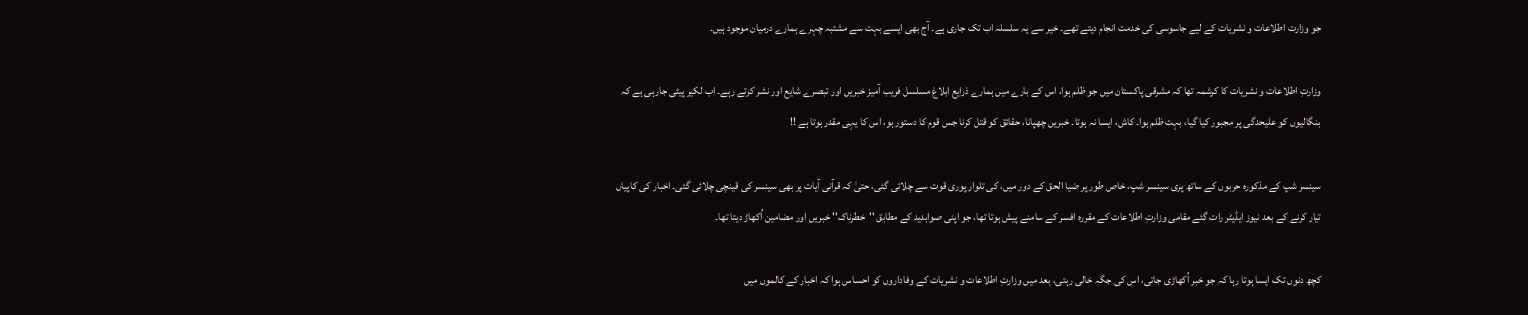جو وزارت اطلاعات و نشریات کے لیے جاسوسی کی خدمت انجام دیتے تھے۔ خیر سے یہ سلسلہ اب تک جاری ہے۔ آج بھی ایسے بہت سے مشتبہ چہرے ہمارے درمیان موجود ہیں۔

وزارتِ اطلاعات و نشریات کا کرشمہ تھا کہ مشرقی پاکستان میں جو ظلم ہوا، اس کے بارے میں ہمارے ذرایع ابلاغ مسلسل فریب آمیز خبریں اور تبصرے شایع اور نشر کرتے رہے۔ اب لکیر پیٹی جارہی ہے کہ بنگالیوں کو علیحدگی پر مجبور کیا گیا، بہت ظلم ہوا۔ کاش، ایسا نہ ہوتا۔ خبریں چھپانا، حقائق کو قتل کرنا جس قوم کا دستور ہو، اس کا یہی مقدر ہوتا ہے !!

سینسر شپ کے مذکورہ حربوں کے ساتھ پری سینسر شپ، خاص طور پر ضیا الحق کے دور میں، کی تلوار پوری قوت سے چلائی گئی، حتیٰ کہ قرآنی آیات پر بھی سینسر کی قینچی چلائی گئی۔ اخبار کی کاپیاں تیار کرنے کے بعد نیوز ایڈیٹر رات گئے مقامی وزارتِ اطلاعات کے مقررہ افسر کے سامنے پیش ہوتا تھا، جو اپنی صوابدید کے مطابق ''خطرناک'' خبریں اور مضامین اُکھاڑ دیتا تھا۔

کچھ دنوں تک ایسا ہوتا رہا کہ جو خبر اُکھاڑی جاتی، اس کی جگہ خالی رہتی، بعد میں وزارتِ اطلاعات و نشریات کے وفاداروں کو احساس ہوا کہ اخبار کے کالموں میں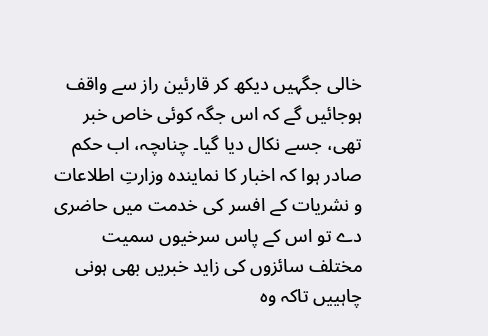خالی جگہیں دیکھ کر قارئین راز سے واقف ہوجائیں گے کہ اس جگہ کوئی خاص خبر تھی، جسے نکال دیا گیا۔ چناںچہ، اب حکم صادر ہوا کہ اخبار کا نمایندہ وزارتِ اطلاعات و نشریات کے افسر کی خدمت میں حاضری دے تو اس کے پاس سرخیوں سمیت مختلف سائزوں کی زاید خبریں بھی ہونی چاہییں تاکہ وہ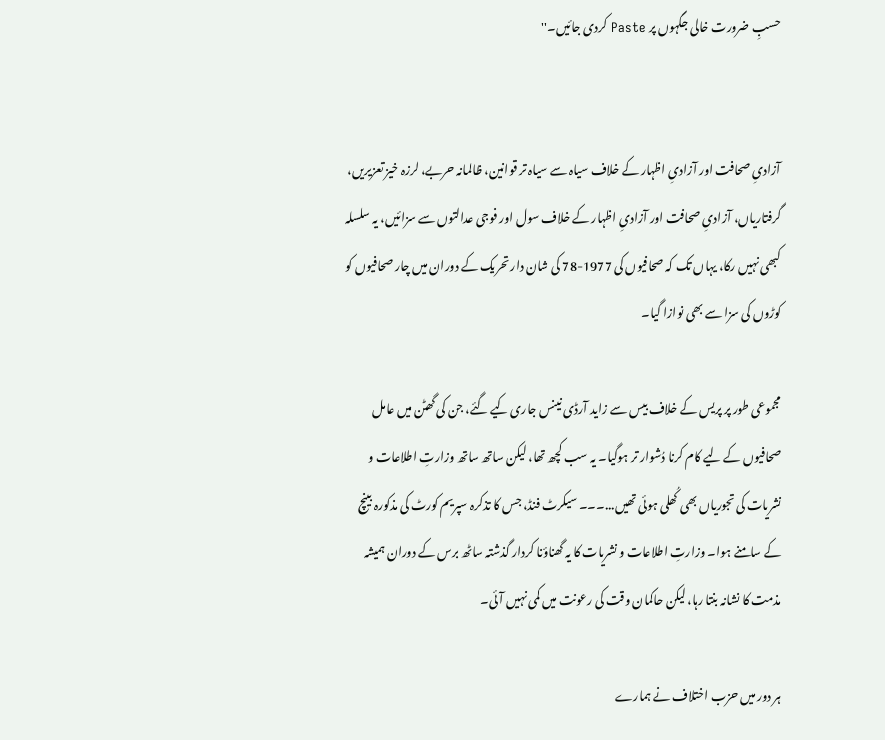حسبِ ضرورت خالی جگہوں پر Paste کردی جائیں۔''


آزادیِ صحافت اور آزادیِ اظہار کے خلاف سیاہ سے سیاہ تر قوانین، ظالمانہ حربے، لرزہ خیز تعزیریں، گرفتاریاں، آزادیِ صحافت اور آزادیِ اظہار کے خلاف سول اور فوجی عدالتوں سے سزائیں، یہ سلسلہ کبھی نہیں رکا، یہاں تک کہ صحافیوں کی 1977-78 کی شان دار تحریک کے دوران میں چار صحافیوں کو کوڑوں کی سزا سے بھی نوازا گیا۔

مجموعی طور پر پریس کے خلاف بیس سے زاید آرڈی نینس جاری کیے گئے، جن کی گھٹن میں عامل صحافیوں کے لیے کام کرنا دُشوار تر ہوگیا۔ یہ سب کچھ تھا، لیکن ساتھ ساتھ وزارتِ اطلاعات و نشریات کی تجوریاں بھی کُھلی ہوئی تھیں...۔۔۔ سیکرٹ فنڈ، جس کا تذکرہ سپریم کورٹ کی مذکورہ بینچ کے سامنے ہوا۔ وزارتِ اطلاعات و نشریات کا یہ گھناؤنا کردار گذشتہ ساٹھ برس کے دوران ہمیشہ مذمت کا نشانہ بنتا رہا، لیکن حاکمان وقت کی رعونت میں کمی نہیں آئی۔

ہر دور میں حزب اختلاف نے ہمارے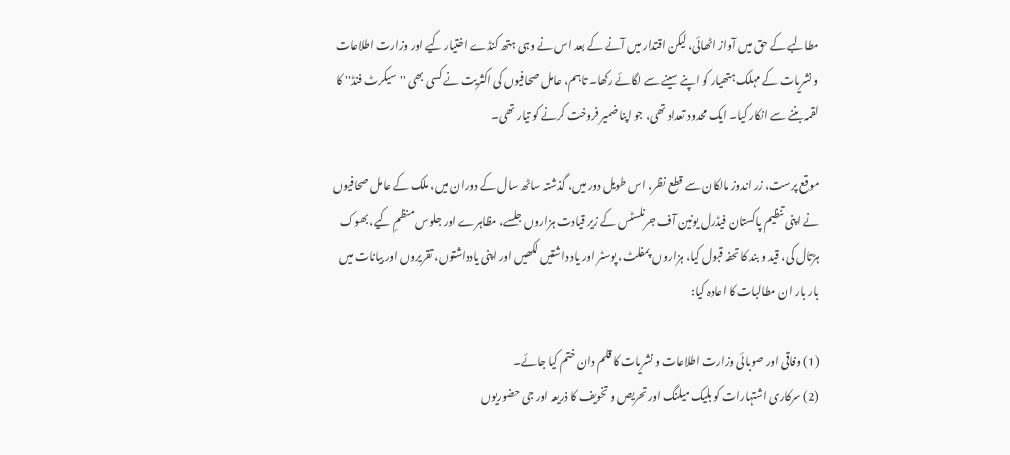مطالبے کے حق میں آواز اٹھائی، لیکن اقتدار میں آنے کے بعد اس نے وہی ہتھ کنڈے اختیار کیے اور وزارت اطلاعات و نشریات کے مہلک ہتھیار کو اپنے سینے سے لگائے رکھا۔ تاہم، عامل صحافیوں کی اکثریت نے کسی بھی ''سیکرٹ فنڈ'' کا لقمہ بننے سے انکار کیا۔ ایک محدود تعداد تھی، جو اپنا ضمیر فروخت کرنے کو تیار تھی۔

موقع پرست، زر اندوز مالکان سے قطع نظر، اس طویل دور میں، گذشتہ ساٹھ سال کے دوران میں، ملک کے عامل صحافیوں نے اپنی تنظیم پاکستان فیڈرل یونین آف جرنلسٹس کے زیر قیادت ہزاروں جلسے، مظاہرے اور جلوس منظمٕ کیے، بھوک ہڑتال کی، قید و بند کا تحفہ قبول کیا، ہزاروں پمفلٹ، پوسٹر اور یاد داشتیں لکھیں اور اپنی یادداشتوں، تقریروں اور بیانات میں بار بار ان مطالبات کا اعادہ کیا:

(1) وفاقی اور صوبائی وزارت اطلاعات و نشریات کا قلم دان ختم کیا جائے۔
(2) سرکاری اشتہارات کو بلیک میلنگ اور تحریص و تخویف کا ذریعہ اور جی حضوریوں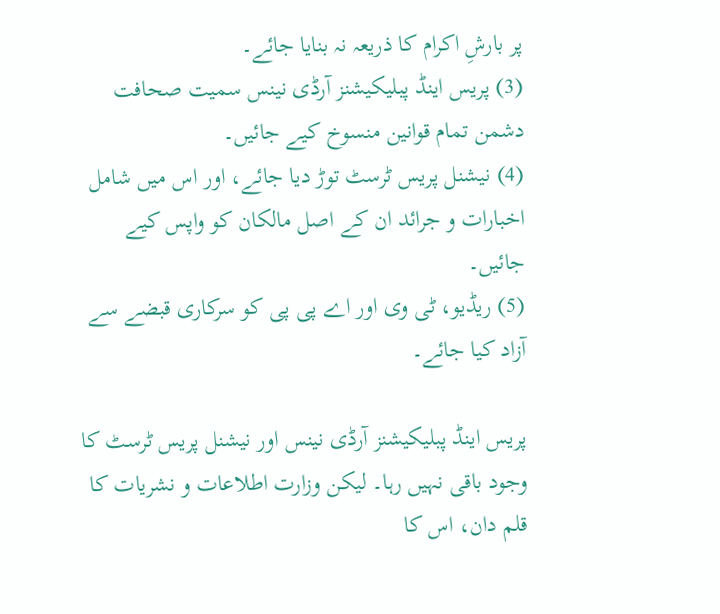پر بارشِ اکرام کا ذریعہ نہ بنایا جائے۔
(3) پریس اینڈ پبلیکیشنز آرڈی نینس سمیت صحافت دشمن تمام قوانین منسوخ کیے جائیں۔
(4) نیشنل پریس ٹرسٹ توڑ دیا جائے، اور اس میں شامل اخبارات و جرائد ان کے اصل مالکان کو واپس کیے جائیں۔
(5) ریڈیو، ٹی وی اور اے پی پی کو سرکاری قبضے سے آزاد کیا جائے۔

پریس اینڈ پبلیکیشنز آرڈی نینس اور نیشنل پریس ٹرسٹ کا وجود باقی نہیں رہا۔ لیکن وزارت اطلاعات و نشریات کا قلم دان، اس کا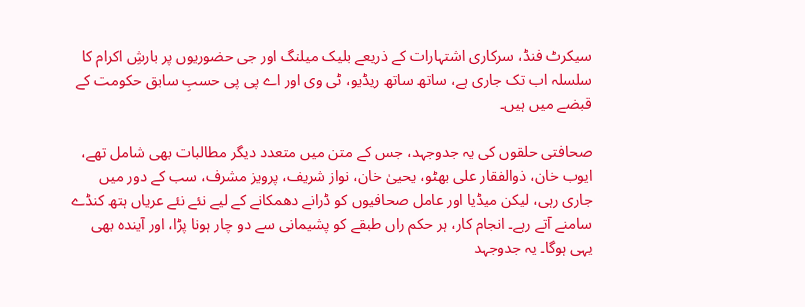سیکرٹ فنڈ، سرکاری اشتہارات کے ذریعے بلیک میلنگ اور جی حضوریوں پر بارشِ اکرام کا سلسلہ اب تک جاری ہے، ساتھ ساتھ ریڈیو، ٹی وی اور اے پی پی حسبِ سابق حکومت کے قبضے میں ہیں۔

صحافتی حلقوں کی یہ جدوجہد، جس کے متن میں متعدد دیگر مطالبات بھی شامل تھے، ایوب خان، ذوالفقار علی بھٹو، یحییٰ خان، نواز شریف، پرویز مشرف، سب کے دور میں جاری رہی، لیکن میڈیا اور عامل صحافیوں کو ڈرانے دھمکانے کے لیے نئے نئے عریاں ہتھ کنڈے سامنے آتے رہے۔ انجام کار، ہر حکم راں طبقے کو پشیمانی سے دو چار ہونا پڑا، اور آیندہ بھی یہی ہوگا۔ یہ جدوجہد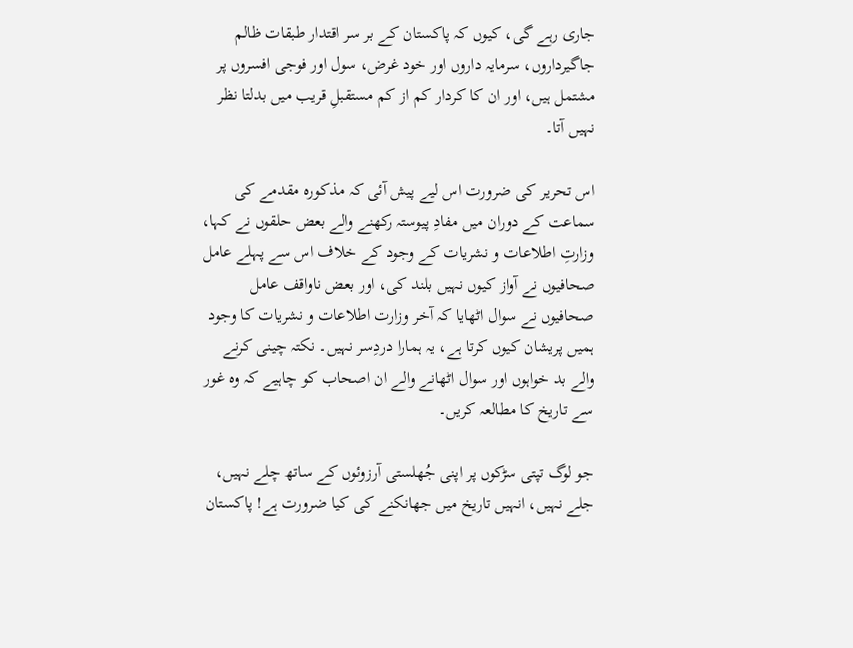جاری رہے گی، کیوں کہ پاکستان کے بر سر اقتدار طبقات ظالم جاگیرداروں، سرمایہ داروں اور خود غرض، سول اور فوجی افسروں پر مشتمل ہیں، اور ان کا کردار کم از کم مستقبلِ قریب میں بدلتا نظر نہیں آتا۔

اس تحریر کی ضرورت اس لیے پیش آئی کہ مذکورہ مقدمے کی سماعت کے دوران میں مفادِ پیوستہ رکھنے والے بعض حلقوں نے کہا، وزارتِ اطلاعات و نشریات کے وجود کے خلاف اس سے پہلے عامل صحافیوں نے آواز کیوں نہیں بلند کی، اور بعض ناواقف عامل صحافیوں نے سوال اٹھایا کہ آخر وزارت اطلاعات و نشریات کا وجود ہمیں پریشان کیوں کرتا ہے، یہ ہمارا دردِسر نہیں۔ نکتہ چینی کرنے والے بد خواہوں اور سوال اٹھانے والے ان اصحاب کو چاہیے کہ وہ غور سے تاریخ کا مطالعہ کریں۔

جو لوگ تپتی سڑکوں پر اپنی جُھلستی آرزوئوں کے ساتھ چلے نہیں، جلے نہیں، انہیں تاریخ میں جھانکنے کی کیا ضرورت ہے! پاکستان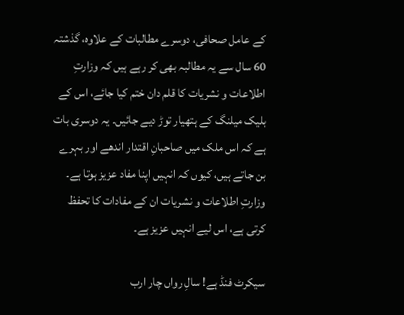کے عامل صحافی، دوسرے مطالبات کے علاوہ، گذشتہ 60 سال سے یہ مطالبہ بھی کر رہے ہیں کہ وزارتِ اطلاعات و نشریات کا قلم دان ختم کیا جائے، اس کے بلیک میلنگ کے ہتھیار توڑ دیے جائیں۔ یہ دوسری بات ہے کہ اس ملک میں صاحبانِ اقتدار اندھے اور بہرے بن جاتے ہیں، کیوں کہ انہیں اپنا مفاد عزیز ہوتا ہے۔ وزارتِ اطلاعات و نشریات ان کے مفادات کا تحفظ کرتی ہے، اس لیے انہیں عزیز ہے۔

سیکرٹ فنڈ ہے! سالِ رواں چار ارب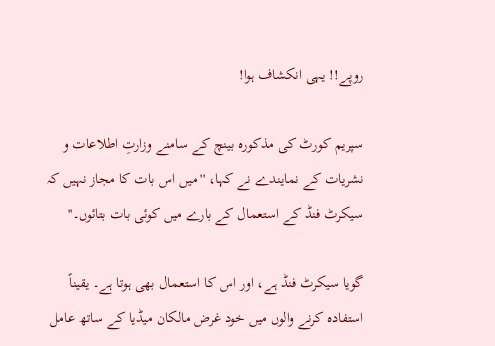روپے!! یہی انکشاف ہوا!

سپریم کورٹ کی مذکورہ بینچ کے سامنے وزارتِ اطلاعات و نشریات کے نمایندے نے کہا، ''میں اس بات کا مجاز نہیں کہ سیکرٹ فنڈ کے استعمال کے بارے میں کوئی بات بتائوں۔''

گویا سیکرٹ فنڈ ہے، اور اس کا استعمال بھی ہوتا ہے۔ یقیناً استفادہ کرنے والوں میں خود غرض مالکان میڈیا کے ساتھ عامل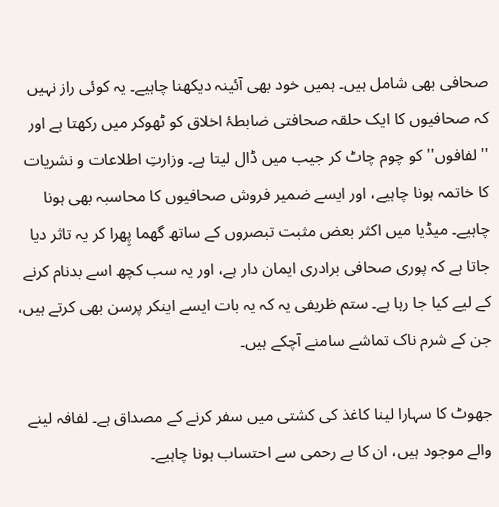صحافی بھی شامل ہیں۔ ہمیں خود بھی آئینہ دیکھنا چاہیے۔ یہ کوئی راز نہیں کہ صحافیوں کا ایک حلقہ صحافتی ضابطۂ اخلاق کو ٹھوکر میں رکھتا ہے اور ''لفافوں'' کو چوم چاٹ کر جیب میں ڈال لیتا ہے۔ وزارتِ اطلاعات و نشریات کا خاتمہ ہونا چاہیے، اور ایسے ضمیر فروش صحافیوں کا محاسبہ بھی ہونا چاہیے۔ میڈیا میں اکثر بعض مثبت تبصروں کے ساتھ گھما پِھرا کر یہ تاثر دیا جاتا ہے کہ پوری صحافی برادری ایمان دار ہے، اور یہ سب کچھ اسے بدنام کرنے کے لیے کیا جا رہا ہے۔ ستم ظریفی یہ کہ یہ بات ایسے اینکر پرسن بھی کرتے ہیں، جن کے شرم ناک تماشے سامنے آچکے ہیں۔

جھوٹ کا سہارا لینا کاغذ کی کشتی میں سفر کرنے کے مصداق ہے۔ لفافہ لینے والے موجود ہیں، ان کا بے رحمی سے احتساب ہونا چاہیے۔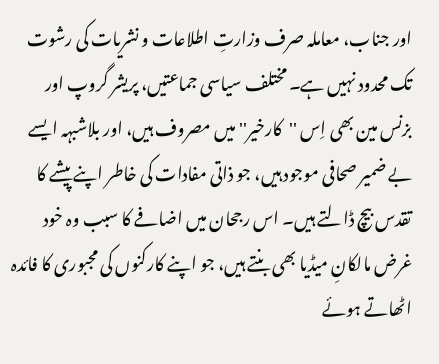اور جناب، معاملہ صرف وزارتِ اطلاعات و نشریات کی رشوت تک محدود نہیں ہے۔ مختلف سیاسی جماعتیں، پریشر گروپ اور بزنس مین بھی اِس ''کارخیر'' میں مصروف ہیں، اور بلاشبہہ ایسے بے ضمیر صحافی موجود ہیں، جو ذاتی مفادات کی خاطر اپنے پیشے کا تقدس بیچ ڈالتے ہیں۔ اس رجحان میں اضافے کا سبب وہ خود غرض مالکانِ میڈیا بھی بنتے ہیں، جو اپنے کارکنوں کی مجبوری کا فائدہ اٹھاتے ہوئے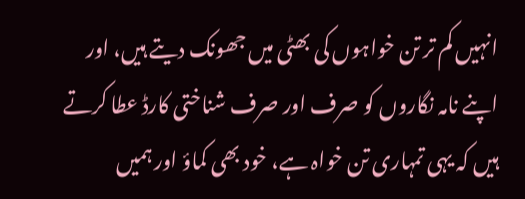انہیں کم تر تن خواہوں کی بھٹی میں جھونک دیتے ہیں، اور اپنے نامہ نگاروں کو صرف اور صرف شناختی کارڈ عطا کرتے ہیں کہ یہی تمہاری تن خواہ ہے، خود بھی کماؤ اور ہمیں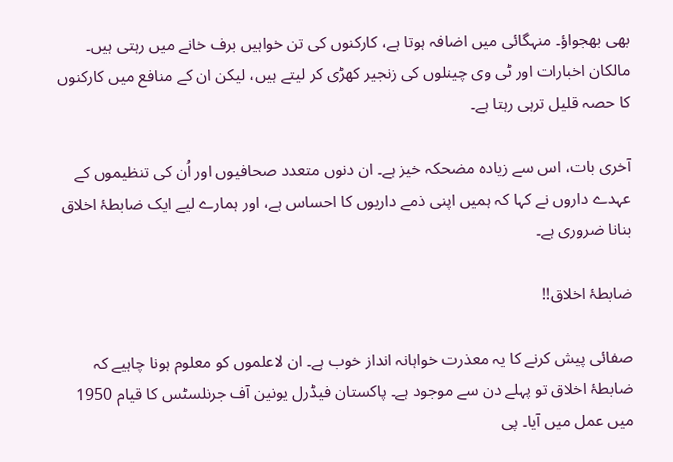بھی بھجواؤ۔ منہگائی میں اضافہ ہوتا ہے، کارکنوں کی تن خواہیں برف خانے میں رہتی ہیں۔ مالکان اخبارات اور ٹی وی چینلوں کی زنجیر کھڑی کر لیتے ہیں، لیکن ان کے منافع میں کارکنوں کا حصہ قلیل ترہی رہتا ہے۔

آخری بات، اس سے زیادہ مضحکہ خیز ہے۔ ان دنوں متعدد صحافیوں اور اُن کی تنظیموں کے عہدے داروں نے کہا کہ ہمیں اپنی ذمے داریوں کا احساس ہے، اور ہمارے لیے ایک ضابطۂ اخلاق بنانا ضروری ہے۔

ضابطۂ اخلاق!!

صفائی پیش کرنے کا یہ معذرت خواہانہ انداز خوب ہے۔ ان لاعلموں کو معلوم ہونا چاہیے کہ ضابطۂ اخلاق تو پہلے دن سے موجود ہے۔ پاکستان فیڈرل یونین آف جرنلسٹس کا قیام 1950 میں عمل میں آیا۔ پی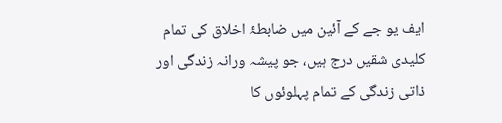ایف یو جے کے آئین میں ضابطۂ اخلاق کی تمام کلیدی شقیں درج ہیں، جو پیشہ ورانہ زندگی اور ذاتی زندگی کے تمام پہلوئوں کا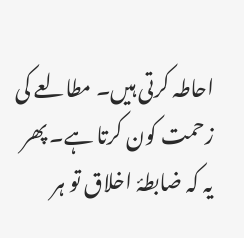احاطہ کرتی ہیں۔ مطالعے کی زحمت کون کرتا ہے۔ پھر یہ کہ ضابطۂ اخلاق تو ہر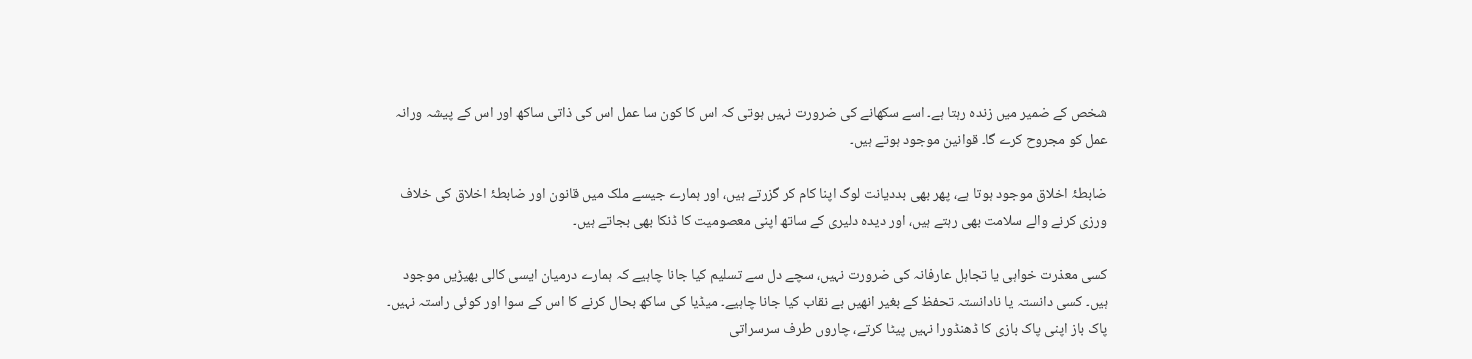شخص کے ضمیر میں زندہ رہتا ہے۔ اسے سکھانے کی ضرورت نہیں ہوتی کہ اس کا کون سا عمل اس کی ذاتی ساکھ اور اس کے پیشہ ورانہ عمل کو مجروح کرے گا۔ قوانین موجود ہوتے ہیں۔

ضابطۂ اخلاق موجود ہوتا ہے، پھر بھی بددیانت لوگ اپنا کام کر گزرتے ہیں، اور ہمارے جیسے ملک میں قانون اور ضابطۂ اخلاق کی خلاف ورزی کرنے والے سلامت بھی رہتے ہیں، اور دیدہ دلیری کے ساتھ اپنی معصومیت کا ڈنکا بھی بجاتے ہیں۔

کسی معذرت خواہی یا تجاہل عارفانہ کی ضرورت نہیں، سچے دل سے تسلیم کیا جانا چاہیے کہ ہمارے درمیان ایسی کالی بھیڑیں موجود ہیں۔ کسی دانستہ یا نادانستہ تحفظ کے بغیر انھیں بے نقاب کیا جانا چاہیے۔ میڈیا کی ساکھ بحال کرنے کا اس کے سوا اور کوئی راستہ نہیں۔ پاک باز اپنی پاک بازی کا ڈھنڈورا نہیں پیٹا کرتے، چاروں طرف سرسراتی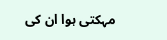مہکتی ہوا ان کی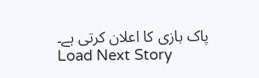پاک بازی کا اعلان کرتی ہے۔
Load Next Story